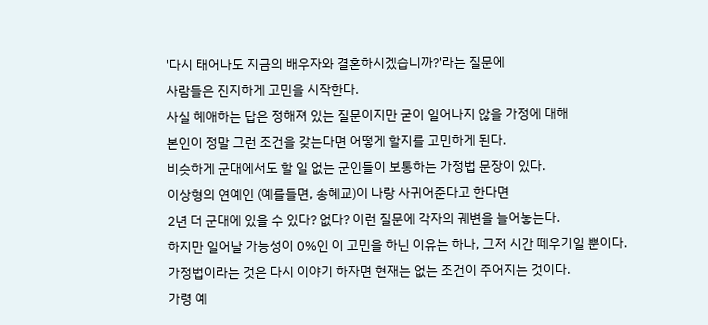'다시 태어나도 지금의 배우자와 결혼하시겠습니까?'라는 질문에
사람들은 진지하게 고민을 시작한다.
사실 헤애하는 답은 정해져 있는 질문이지만 굳이 일어나지 않을 가정에 대해
본인이 정말 그런 조건을 갖는다면 어떻게 할지를 고민하게 된다.
비슷하게 군대에서도 할 일 없는 군인들이 보통하는 가정법 문장이 있다.
이상형의 연예인 (예를들면, 송혜교)이 나랑 사귀어준다고 한다면
2년 더 군대에 있을 수 있다? 없다? 이런 질문에 각자의 궤변을 늘어놓는다.
하지만 일어날 가능성이 0%인 이 고민을 하닌 이유는 하나, 그저 시간 떼우기일 뿐이다.
가정법이라는 것은 다시 이야기 하자면 현재는 없는 조건이 주어지는 것이다.
가령 예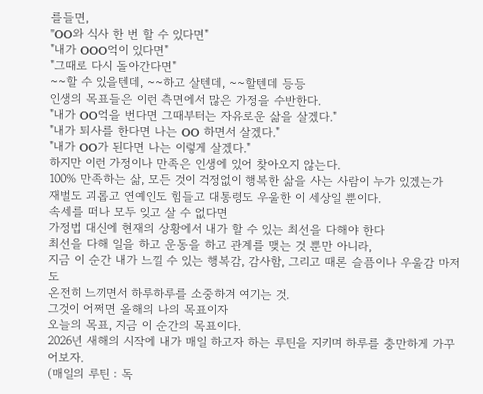를들면,
"OO와 식사 한 번 할 수 있다면"
"내가 OOO억이 있다면"
"그때로 다시 돌아간다면"
~~할 수 있을텐데, ~~하고 살텐데, ~~할텐데 등등
인생의 목표들은 이런 측면에서 많은 가정을 수반한다.
"내가 OO억을 번다면 그때부터는 자유로운 삶을 살겠다."
"내가 퇴사를 한다면 나는 OO 하면서 살겠다."
"내가 OO가 된다면 나는 이렇게 살겠다."
하지만 이런 가정이나 만족은 인생에 있어 찾아오지 않는다.
100% 만족하는 삶, 모든 것이 걱정없이 행복한 삶을 사는 사람이 누가 있겠는가
재벌도 괴롭고 연예인도 힘들고 대통령도 우울한 이 세상일 뿐이다.
속세를 떠나 모두 잊고 살 수 없다면
가정법 대신에 현재의 상황에서 내가 할 수 있는 최선을 다해야 한다
최선을 다해 일을 하고 운동을 하고 관계를 맺는 것 뿐만 아니라,
지금 이 순간 내가 느낄 수 있는 행복감, 감사함, 그리고 때론 슬픔이나 우울감 마저도
온전히 느끼면서 하루하루를 소중하겨 여기는 것.
그것이 어쩌면 올해의 나의 목표이자
오늘의 목표, 지금 이 순간의 목표이다.
2026년 새해의 시작에 내가 매일 하고자 하는 루틴을 지키며 하루를 충만하게 가꾸어보자.
(매일의 루틴 : 독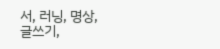서, 러닝, 명상, 글쓰기,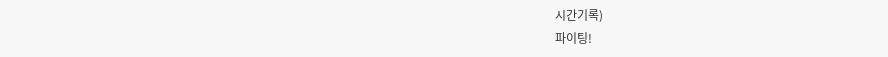시간기록)
파이팅!